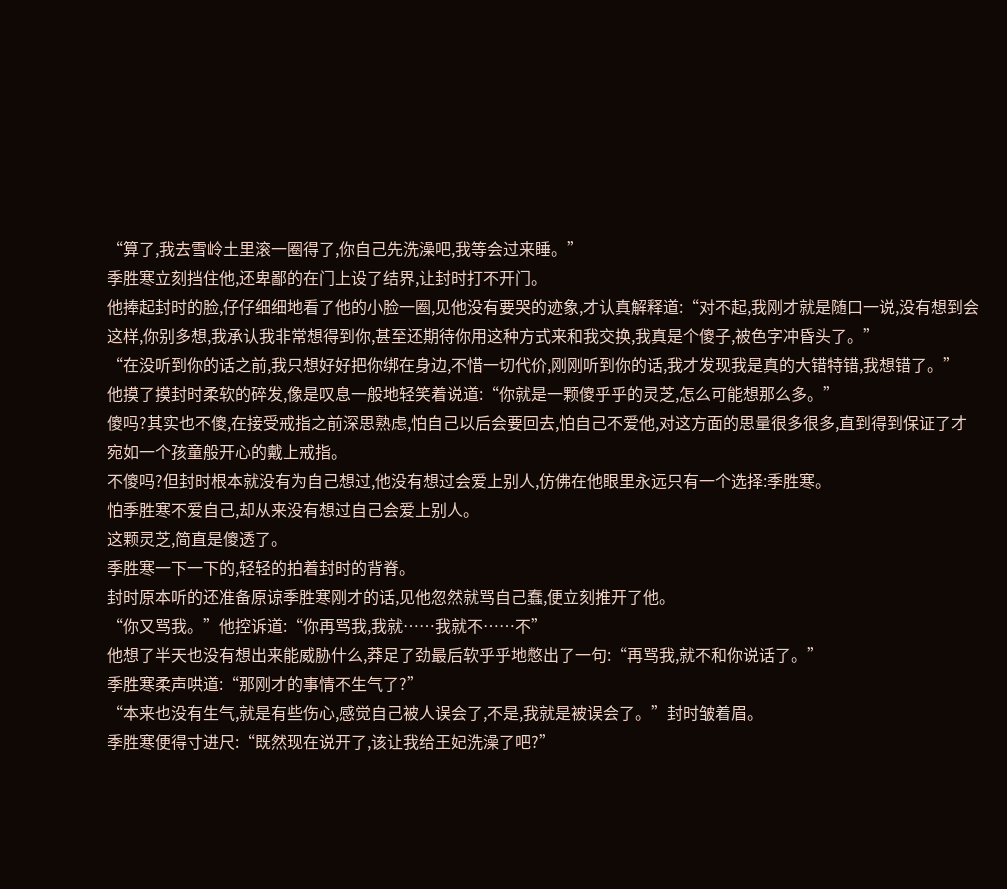“算了,我去雪岭土里滚一圈得了,你自己先洗澡吧,我等会过来睡。”
季胜寒立刻挡住他,还卑鄙的在门上设了结界,让封时打不开门。
他捧起封时的脸,仔仔细细地看了他的小脸一圈,见他没有要哭的迹象,才认真解释道:“对不起,我刚才就是随口一说,没有想到会这样,你别多想,我承认我非常想得到你,甚至还期待你用这种方式来和我交换,我真是个傻子,被色字冲昏头了。”
“在没听到你的话之前,我只想好好把你绑在身边,不惜一切代价,刚刚听到你的话,我才发现我是真的大错特错,我想错了。”
他摸了摸封时柔软的碎发,像是叹息一般地轻笑着说道:“你就是一颗傻乎乎的灵芝,怎么可能想那么多。”
傻吗?其实也不傻,在接受戒指之前深思熟虑,怕自己以后会要回去,怕自己不爱他,对这方面的思量很多很多,直到得到保证了才宛如一个孩童般开心的戴上戒指。
不傻吗?但封时根本就没有为自己想过,他没有想过会爱上别人,仿佛在他眼里永远只有一个选择:季胜寒。
怕季胜寒不爱自己,却从来没有想过自己会爱上别人。
这颗灵芝,简直是傻透了。
季胜寒一下一下的,轻轻的拍着封时的背脊。
封时原本听的还准备原谅季胜寒刚才的话,见他忽然就骂自己蠢,便立刻推开了他。
“你又骂我。”他控诉道:“你再骂我,我就……我就不……不”
他想了半天也没有想出来能威胁什么,莽足了劲最后软乎乎地憋出了一句:“再骂我,就不和你说话了。”
季胜寒柔声哄道:“那刚才的事情不生气了?”
“本来也没有生气,就是有些伤心,感觉自己被人误会了,不是,我就是被误会了。”封时皱着眉。
季胜寒便得寸进尺:“既然现在说开了,该让我给王妃洗澡了吧?”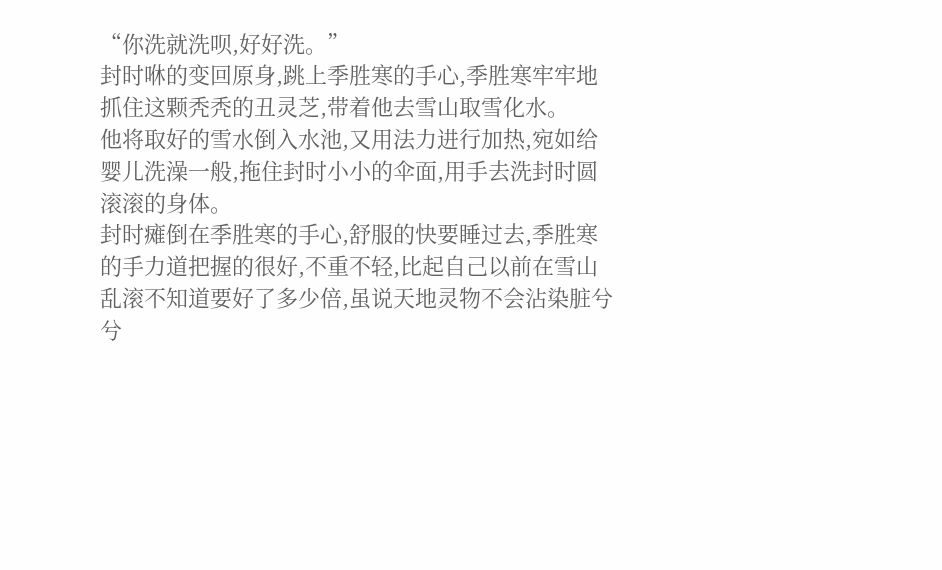“你洗就洗呗,好好洗。”
封时咻的变回原身,跳上季胜寒的手心,季胜寒牢牢地抓住这颗秃秃的丑灵芝,带着他去雪山取雪化水。
他将取好的雪水倒入水池,又用法力进行加热,宛如给婴儿洗澡一般,拖住封时小小的伞面,用手去洗封时圆滚滚的身体。
封时瘫倒在季胜寒的手心,舒服的快要睡过去,季胜寒的手力道把握的很好,不重不轻,比起自己以前在雪山乱滚不知道要好了多少倍,虽说天地灵物不会沾染脏兮兮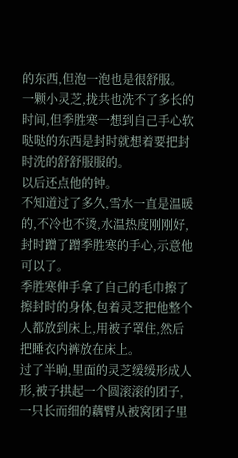的东西,但泡一泡也是很舒服。
一颗小灵芝,拢共也洗不了多长的时间,但季胜寒一想到自己手心软哒哒的东西是封时就想着要把封时洗的舒舒服服的。
以后还点他的钟。
不知道过了多久,雪水一直是温暖的,不冷也不烫,水温热度刚刚好,封时蹭了蹭季胜寒的手心,示意他可以了。
季胜寒伸手拿了自己的毛巾擦了擦封时的身体,包着灵芝把他整个人都放到床上,用被子罩住,然后把睡衣内裤放在床上。
过了半晌,里面的灵芝缓缓形成人形,被子拱起一个圆滚滚的团子,一只长而细的藕臂从被窝团子里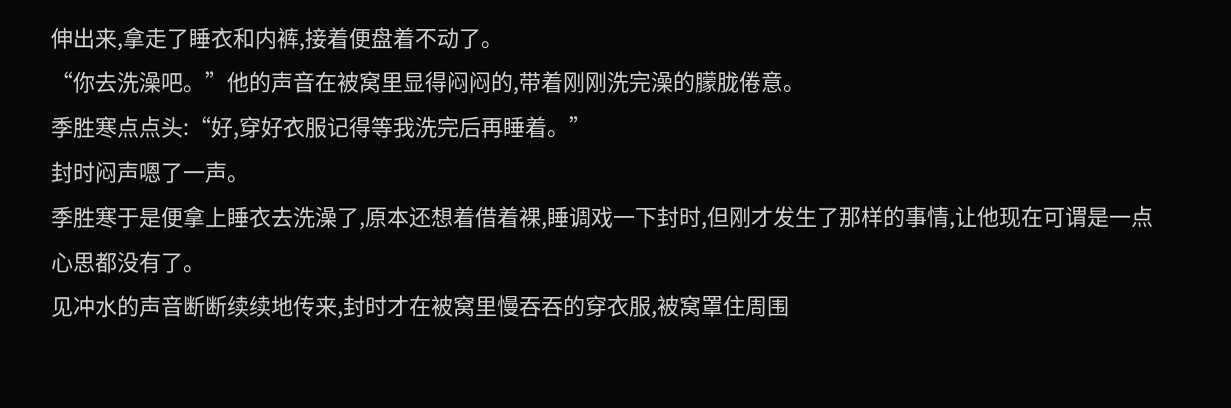伸出来,拿走了睡衣和内裤,接着便盘着不动了。
“你去洗澡吧。”他的声音在被窝里显得闷闷的,带着刚刚洗完澡的朦胧倦意。
季胜寒点点头:“好,穿好衣服记得等我洗完后再睡着。”
封时闷声嗯了一声。
季胜寒于是便拿上睡衣去洗澡了,原本还想着借着裸,睡调戏一下封时,但刚才发生了那样的事情,让他现在可谓是一点心思都没有了。
见冲水的声音断断续续地传来,封时才在被窝里慢吞吞的穿衣服,被窝罩住周围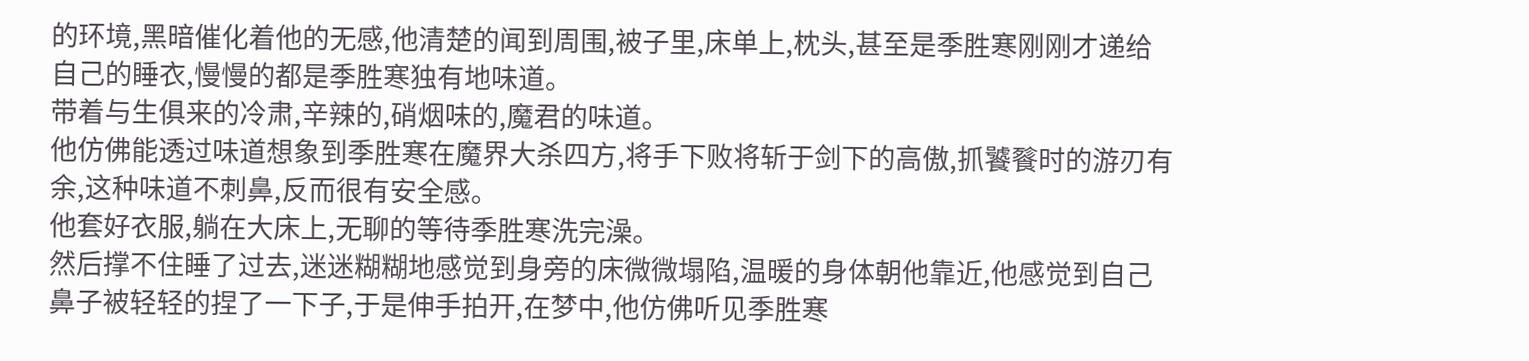的环境,黑暗催化着他的无感,他清楚的闻到周围,被子里,床单上,枕头,甚至是季胜寒刚刚才递给自己的睡衣,慢慢的都是季胜寒独有地味道。
带着与生俱来的冷肃,辛辣的,硝烟味的,魔君的味道。
他仿佛能透过味道想象到季胜寒在魔界大杀四方,将手下败将斩于剑下的高傲,抓饕餮时的游刃有余,这种味道不刺鼻,反而很有安全感。
他套好衣服,躺在大床上,无聊的等待季胜寒洗完澡。
然后撑不住睡了过去,迷迷糊糊地感觉到身旁的床微微塌陷,温暖的身体朝他靠近,他感觉到自己鼻子被轻轻的捏了一下子,于是伸手拍开,在梦中,他仿佛听见季胜寒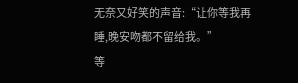无奈又好笑的声音:“让你等我再睡,晚安吻都不留给我。”
等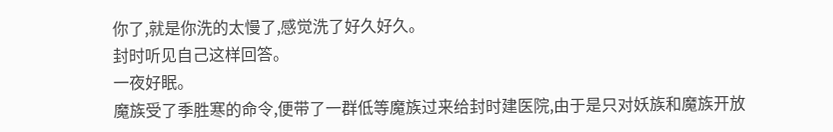你了,就是你洗的太慢了,感觉洗了好久好久。
封时听见自己这样回答。
一夜好眠。
魔族受了季胜寒的命令,便带了一群低等魔族过来给封时建医院,由于是只对妖族和魔族开放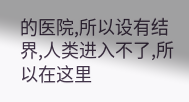的医院,所以设有结界,人类进入不了,所以在这里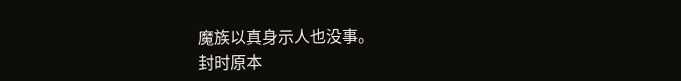魔族以真身示人也没事。
封时原本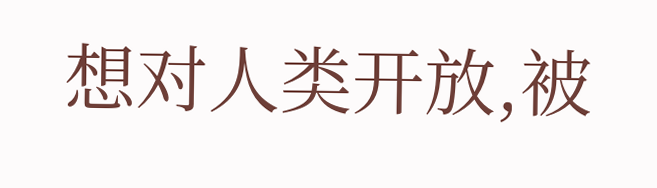想对人类开放,被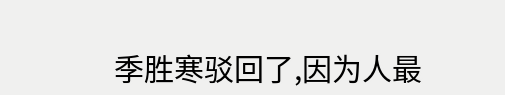季胜寒驳回了,因为人最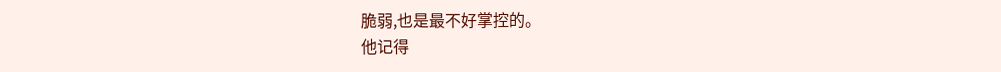脆弱,也是最不好掌控的。
他记得